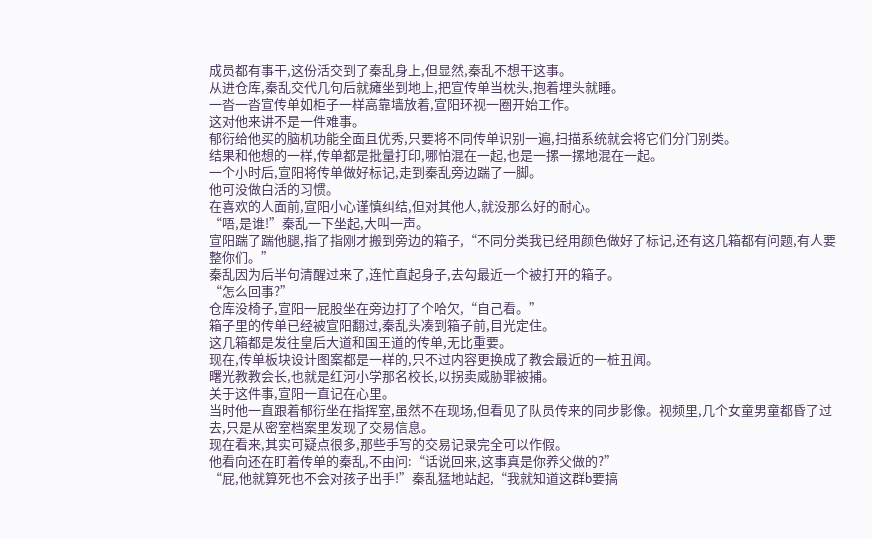成员都有事干,这份活交到了秦乱身上,但显然,秦乱不想干这事。
从进仓库,秦乱交代几句后就瘫坐到地上,把宣传单当枕头,抱着埋头就睡。
一沓一沓宣传单如柜子一样高靠墙放着,宣阳环视一圈开始工作。
这对他来讲不是一件难事。
郁衍给他买的脑机功能全面且优秀,只要将不同传单识别一遍,扫描系统就会将它们分门别类。
结果和他想的一样,传单都是批量打印,哪怕混在一起,也是一摞一摞地混在一起。
一个小时后,宣阳将传单做好标记,走到秦乱旁边踹了一脚。
他可没做白活的习惯。
在喜欢的人面前,宣阳小心谨慎纠结,但对其他人,就没那么好的耐心。
“唔,是谁!”秦乱一下坐起,大叫一声。
宣阳踹了踹他腿,指了指刚才搬到旁边的箱子,“不同分类我已经用颜色做好了标记,还有这几箱都有问题,有人要整你们。”
秦乱因为后半句清醒过来了,连忙直起身子,去勾最近一个被打开的箱子。
“怎么回事?”
仓库没椅子,宣阳一屁股坐在旁边打了个哈欠,“自己看。”
箱子里的传单已经被宣阳翻过,秦乱头凑到箱子前,目光定住。
这几箱都是发往皇后大道和国王道的传单,无比重要。
现在,传单板块设计图案都是一样的,只不过内容更换成了教会最近的一桩丑闻。
曙光教教会长,也就是红河小学那名校长,以拐卖威胁罪被捕。
关于这件事,宣阳一直记在心里。
当时他一直跟着郁衍坐在指挥室,虽然不在现场,但看见了队员传来的同步影像。视频里,几个女童男童都昏了过去,只是从密室档案里发现了交易信息。
现在看来,其实可疑点很多,那些手写的交易记录完全可以作假。
他看向还在盯着传单的秦乱,不由问:“话说回来,这事真是你养父做的?”
“屁,他就算死也不会对孩子出手!”秦乱猛地站起,“我就知道这群b要搞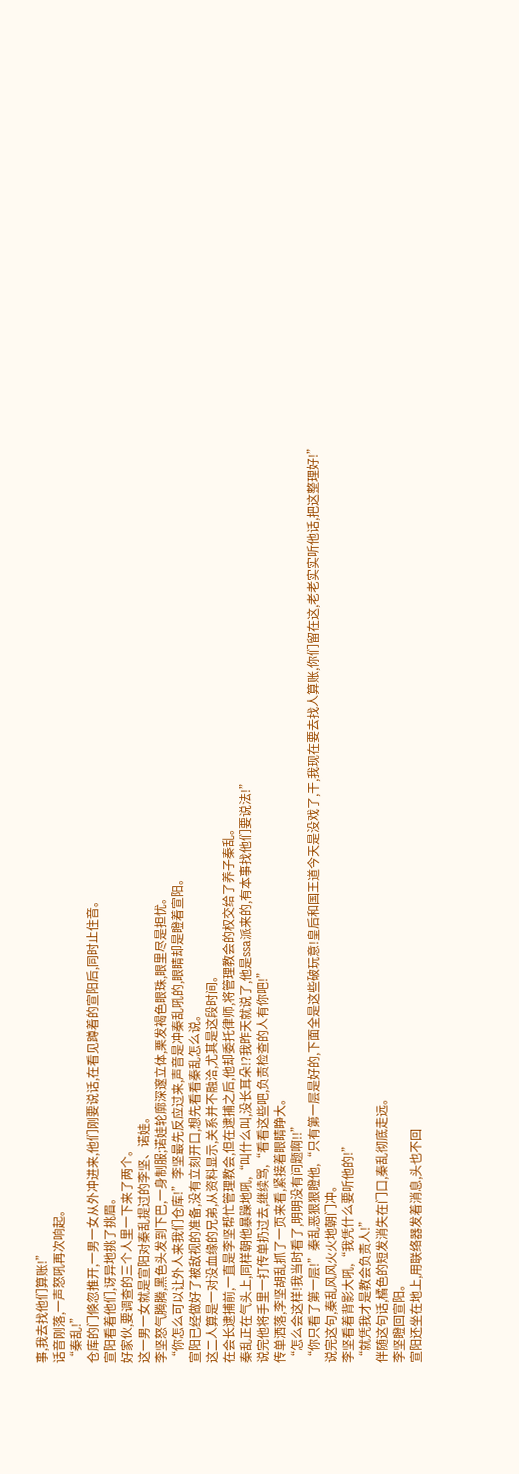事,我去找他们算账!”
话音刚落,一声怒吼再次响起。
“秦乱!”
仓库的门倏忽推开,一男一女从外冲进来,他们刚要说话,在看见蹲着的宣阳后,同时止住音。
宣阳看着他们,讶异地挑了挑眉。
好家伙,要调查的三个人里一下来了两个。
这一男一女就是宣阳对秦乱提过的李坚、诺娃。
李坚怒气腾腾,黑色头发到下巴,一身制服;诺娃轮廓深邃立体,栗发褐色眼珠,眼里尽是担忧。
“你怎么可以让外人来我们仓库!”李坚最先反应过来,声音是冲秦乱吼的,眼睛却是瞪着宣阳。
宣阳已经做好了被敌视的准备,没有立刻开口,想先看看秦乱怎么说。
这二人算是一对没血缘的兄弟,从资料显示,关系并不融洽,尤其是这段时间。
在会长逮捕前,一直是李坚帮忙管理教会,但在逮捕之后,他却委托律师,将管理教会的权交给了养子秦乱。
秦乱正在气头上,同样朝他暴躁地吼,“叫什么叫,没长耳朵!?我昨天就说了,他是ssa派来的,有本事找他们要说法!”
说完他将手里一打传单扔过去,继续骂,“看看这些吧,负责检查的人有你吧!”
传单洒落,李坚胡乱抓了一页来看,紧接着眼睛睁大。
“怎么会这样!我当时看了,明明没有问题啊!!”
“你只看了第一层!”秦乱恶狠狠瞪他,“只有第一层是好的,下面全是这些破玩意!皇后和国王道今天是没戏了,干,我现在要去找人算账,你们留在这,老老实实听他话,把这整理好!”
说完这句,秦乱风风火火地朝门冲。
李坚看着背影大吼,“我凭什么要听他的!”
“就凭我才是教会负责人!”
伴随这句话,橘色的短发消失在门口,秦乱彻底走远。
李坚瞪回宣阳。
宣阳还坐在地上,用联络器发着消息,头也不回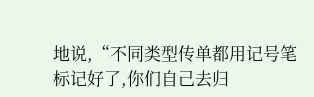地说,“不同类型传单都用记号笔标记好了,你们自己去归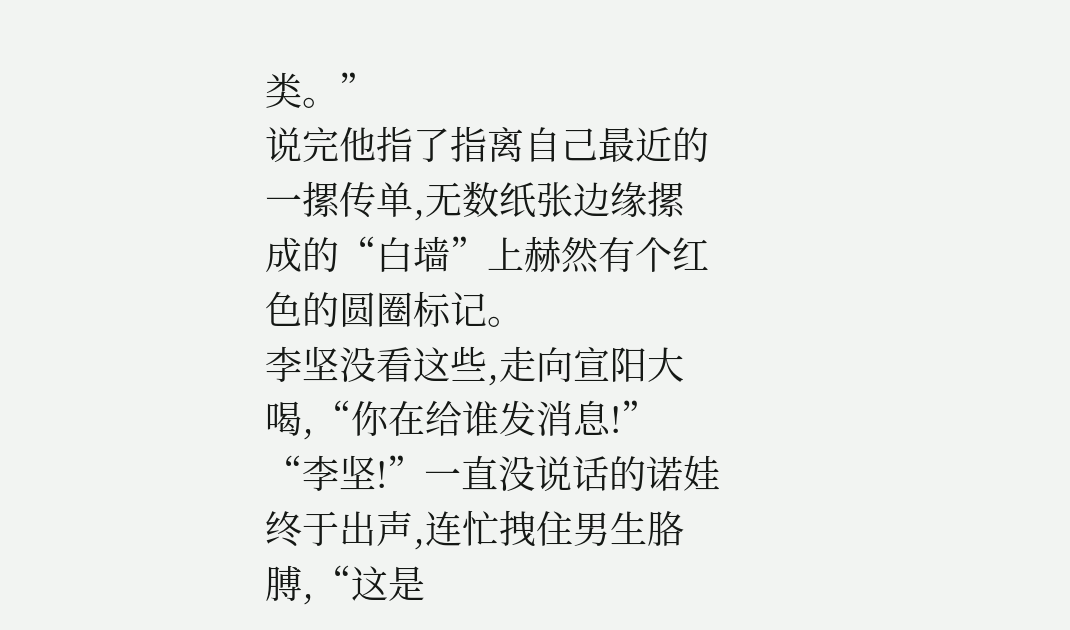类。”
说完他指了指离自己最近的一摞传单,无数纸张边缘摞成的“白墙”上赫然有个红色的圆圈标记。
李坚没看这些,走向宣阳大喝,“你在给谁发消息!”
“李坚!”一直没说话的诺娃终于出声,连忙拽住男生胳膊,“这是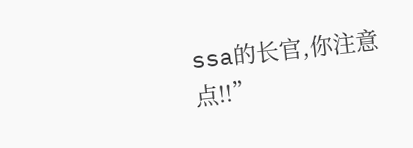ssa的长官,你注意点!!”